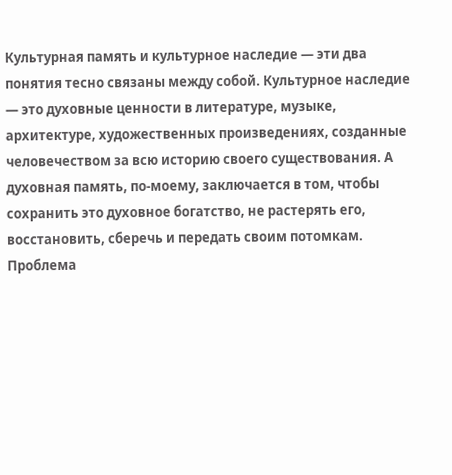Культурная память и культурное наследие — эти два понятия тесно связаны между собой. Культурное наследие — это духовные ценности в литературе, музыке, архитектуре, художественных произведениях, созданные человечеством за всю историю своего существования. А духовная память, по-моему, заключается в том, чтобы сохранить это духовное богатство, не растерять его, восстановить, сберечь и передать своим потомкам.
Проблема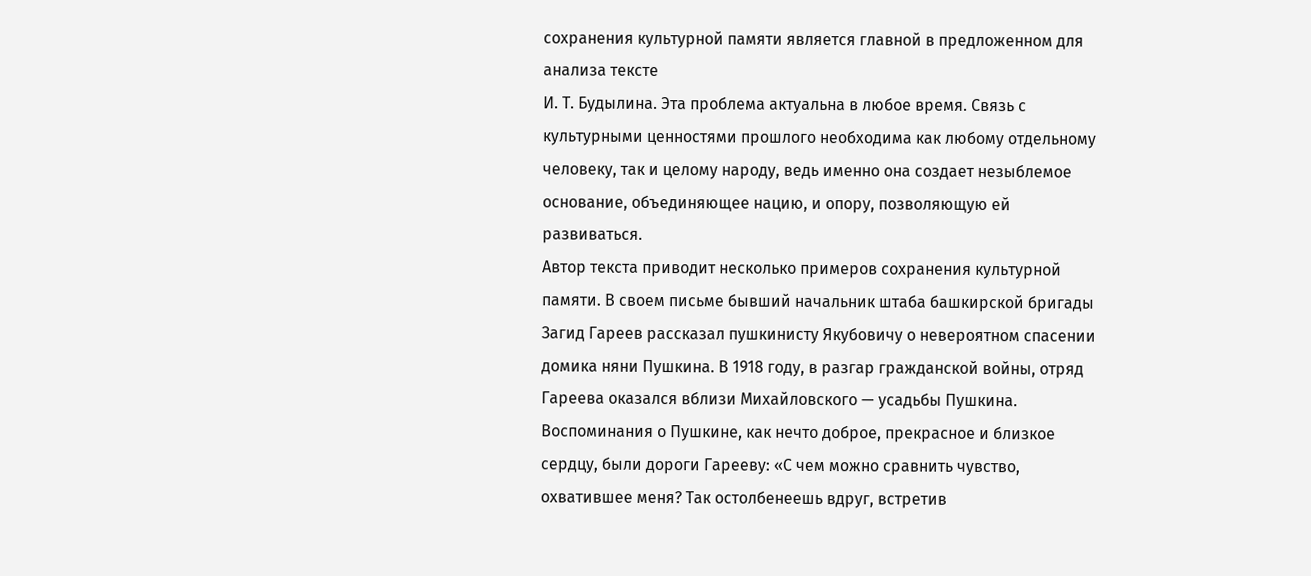сохранения культурной памяти является главной в предложенном для анализа тексте
И. Т. Будылина. Эта проблема актуальна в любое время. Связь с культурными ценностями прошлого необходима как любому отдельному человеку, так и целому народу, ведь именно она создает незыблемое основание, объединяющее нацию, и опору, позволяющую ей развиваться.
Автор текста приводит несколько примеров сохранения культурной памяти. В своем письме бывший начальник штаба башкирской бригады Загид Гареев рассказал пушкинисту Якубовичу о невероятном спасении домика няни Пушкина. В 1918 году, в разгар гражданской войны, отряд Гареева оказался вблизи Михайловского — усадьбы Пушкина. Воспоминания о Пушкине, как нечто доброе, прекрасное и близкое сердцу, были дороги Гарееву: «С чем можно сравнить чувство, охватившее меня? Так остолбенеешь вдруг, встретив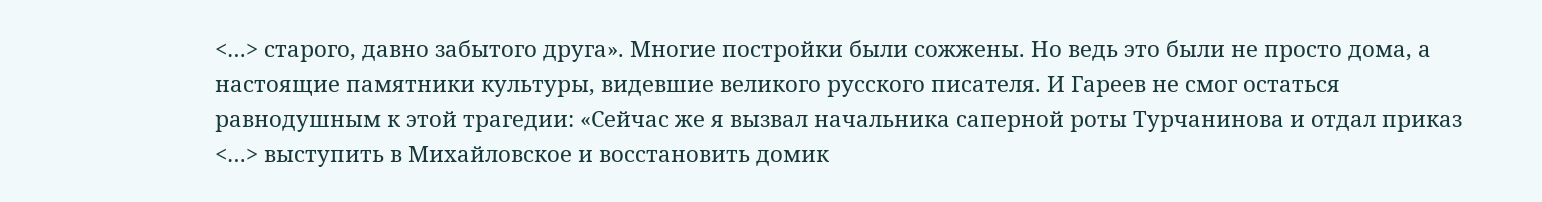<…> старого, давно забытого друга». Многие постройки были сожжены. Но ведь это были не просто дома, а настоящие памятники культуры, видевшие великого русского писателя. И Гареев не смог остаться равнодушным к этой трагедии: «Сейчас же я вызвал начальника саперной роты Турчанинова и отдал приказ <…> выступить в Михайловское и восстановить домик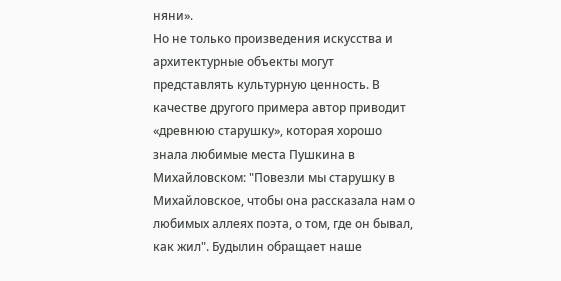няни».
Но не только произведения искусства и архитектурные объекты могут представлять культурную ценность. В качестве другого примера автор приводит «древнюю старушку», которая хорошо знала любимые места Пушкина в Михайловском: "Повезли мы старушку в Михайловское, чтобы она рассказала нам о любимых аллеях поэта, о том, где он бывал, как жил". Будылин обращает наше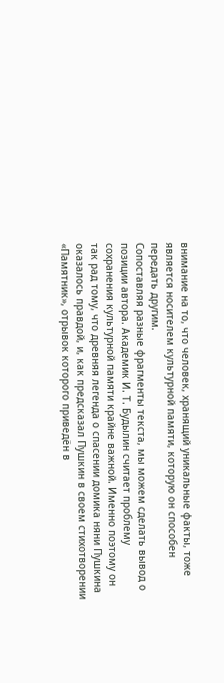внимание на то, что человек, хранящий уникальные факты, тоже является носителем культурной памяти, которую он способен передать другим.
Сопоставляя разные фрагменты текста, мы можем сделать вывод о позиции автора. Академик И. Т. Будылин считает проблему сохранения культурной памяти крайне важной. Именно поэтому он так рад тому, что древняя легенда о спасении домика няни Пушкина оказалось правдой, и, как предсказал Пушкин в своем стихотворении «Памятник», отрывок которого приведён в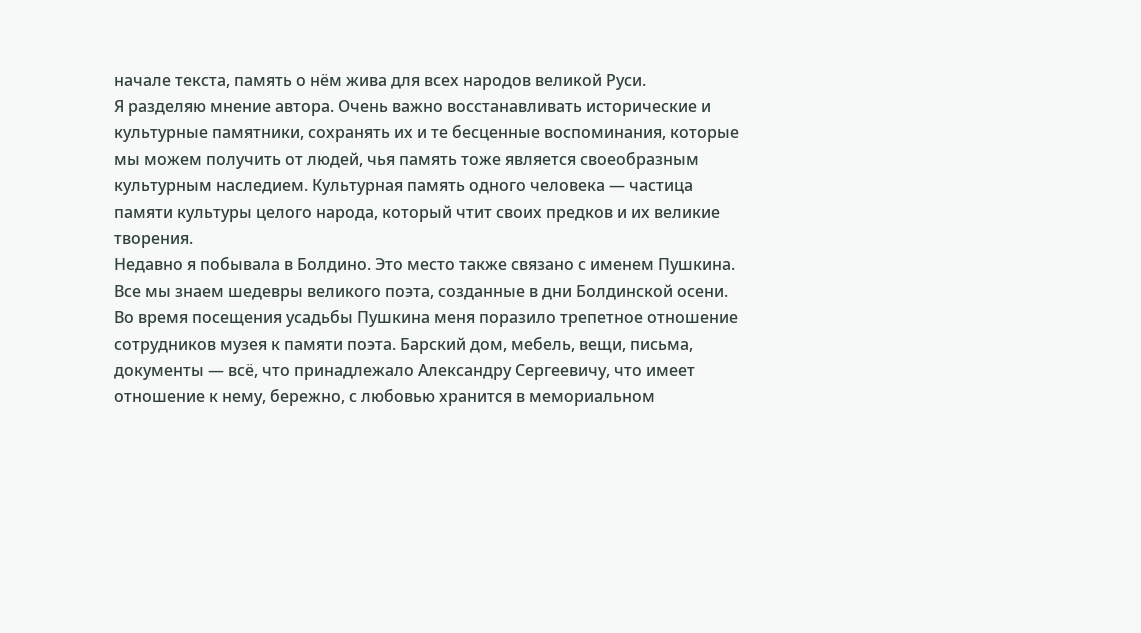начале текста, память о нём жива для всех народов великой Руси.
Я разделяю мнение автора. Очень важно восстанавливать исторические и культурные памятники, сохранять их и те бесценные воспоминания, которые мы можем получить от людей, чья память тоже является своеобразным культурным наследием. Культурная память одного человека — частица памяти культуры целого народа, который чтит своих предков и их великие творения.
Недавно я побывала в Болдино. Это место также связано с именем Пушкина. Все мы знаем шедевры великого поэта, созданные в дни Болдинской осени. Во время посещения усадьбы Пушкина меня поразило трепетное отношение сотрудников музея к памяти поэта. Барский дом, мебель, вещи, письма, документы — всё, что принадлежало Александру Сергеевичу, что имеет отношение к нему, бережно, с любовью хранится в мемориальном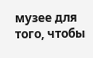музее для того, чтобы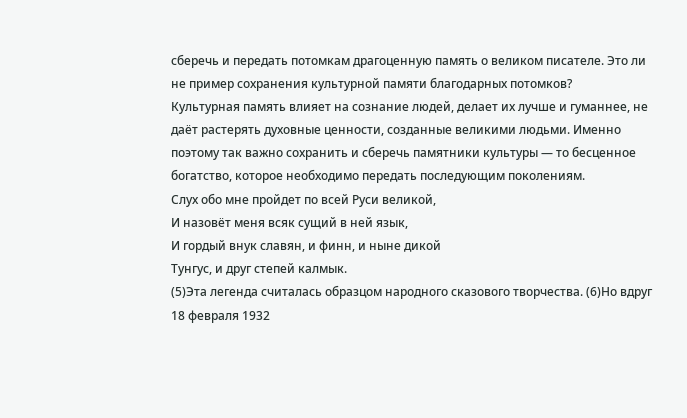сберечь и передать потомкам драгоценную память о великом писателе. Это ли не пример сохранения культурной памяти благодарных потомков?
Культурная память влияет на сознание людей, делает их лучше и гуманнее, не даёт растерять духовные ценности, созданные великими людьми. Именно поэтому так важно сохранить и сберечь памятники культуры — то бесценное богатство, которое необходимо передать последующим поколениям.
Слух обо мне пройдет по всей Руси великой,
И назовёт меня всяк сущий в ней язык,
И гордый внук славян, и финн, и ныне дикой
Тунгус, и друг степей калмык.
(5)Эта легенда считалась образцом народного сказового творчества. (6)Но вдруг 18 февраля 1932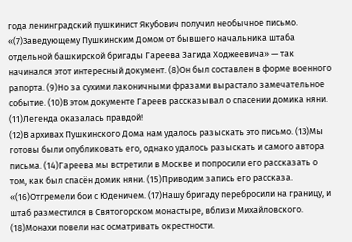года ленинградский пушкинист Якубович получил необычное письмо.
«(7)3аведующему Пушкинским Домом от бывшего начальника штаба отдельной башкирской бригады Гареева Загида Ходжеевича» — так начинался этот интересный документ. (8)Он был составлен в форме военного рапорта. (9)Но за сухими лаконичными фразами вырастало замечательное событие. (10)В этом документе Гареев рассказывал о спасении домика няни. (11)Легенда оказалась правдой!
(12)В архивах Пушкинского Дома нам удалось разыскать это письмо. (13)Мы готовы были опубликовать его, однако удалось разыскать и самого автора письма. (14)Гареева мы встретили в Москве и попросили его рассказать о том, как был спасён домик няни. (15)Приводим запись его рассказа.
«(16)Отгремели бои с Юденичем. (17)Нашу бригаду перебросили на границу, и штаб разместился в Святогорском монастыре, вблизи Михайловского. (18)Монахи повели нас осматривать окрестности.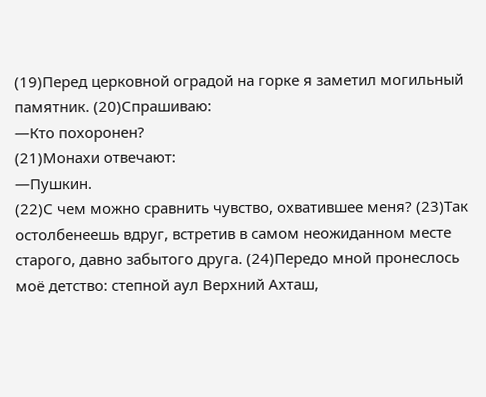(19)Перед церковной оградой на горке я заметил могильный памятник. (20)Спрашиваю:
—Кто похоронен?
(21)Монахи отвечают:
—Пушкин.
(22)С чем можно сравнить чувство, охватившее меня? (23)Так остолбенеешь вдруг, встретив в самом неожиданном месте старого, давно забытого друга. (24)Передо мной пронеслось моё детство: степной аул Верхний Ахташ,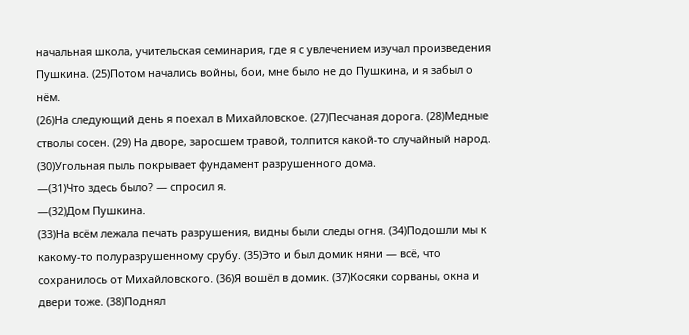начальная школа, учительская семинария, где я с увлечением изучал произведения Пушкина. (25)Потом начались войны, бои, мне было не до Пушкина, и я забыл о нём.
(26)На следующий день я поехал в Михайловское. (27)Песчаная дорога. (28)Медные стволы сосен. (29) На дворе, заросшем травой, толпится какой-то случайный народ. (30)Угольная пыль покрывает фундамент разрушенного дома.
—(31)Что здесь было? — спросил я.
—(32)Дом Пушкина.
(33)На всём лежала печать разрушения, видны были следы огня. (34)Подошли мы к какому-то полуразрушенному срубу. (35)Это и был домик няни — всё, что сохранилось от Михайловского. (36)Я вошёл в домик. (37)Косяки сорваны, окна и двери тоже. (38)Поднял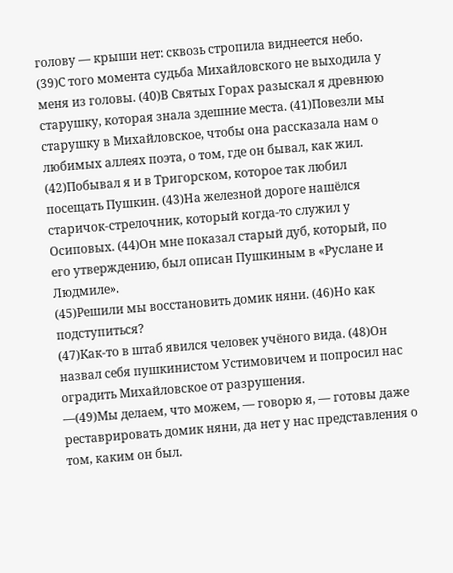голову — крыши нет: сквозь стропила виднеется небо.
(39)С того момента судьба Михайловского не выходила у меня из головы. (40)В Святых Горах разыскал я древнюю старушку, которая знала здешние места. (41)Повезли мы старушку в Михайловское, чтобы она рассказала нам о любимых аллеях поэта, о том, где он бывал, как жил.
(42)Побывал я и в Тригорском, которое так любил посещать Пушкин. (43)На железной дороге нашёлся старичок-стрелочник, который когда-то служил у Осиповых. (44)Он мне показал старый дуб, который, по его утверждению, был описан Пушкиным в «Руслане и Людмиле».
(45)Решили мы восстановить домик няни. (46)Но как подступиться?
(47)Как-то в штаб явился человек учёного вида. (48)Он назвал себя пушкинистом Устимовичем и попросил нас оградить Михайловское от разрушения.
—(49)Мы делаем, что можем, — говорю я, — готовы даже реставрировать домик няни, да нет у нас представления о том, каким он был.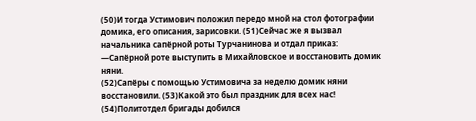(50)И тогда Устимович положил передо мной на стол фотографии домика, его описания, зарисовки. (51)Сейчас же я вызвал начальника сапёрной роты Турчанинова и отдал приказ:
—Сапёрной роте выступить в Михайловское и восстановить домик няни.
(52)Сапёры с помощью Устимовича за неделю домик няни восстановили. (53)Какой это был праздник для всех нас!
(54)Политотдел бригады добился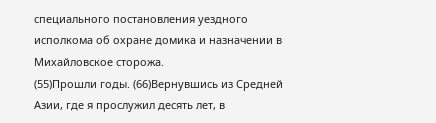специального постановления уездного исполкома об охране домика и назначении в Михайловское сторожа.
(55)Прошли годы. (66)Вернувшись из Средней Азии, где я прослужил десять лет, в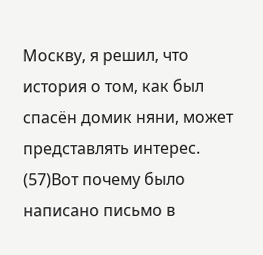Москву, я решил, что история о том, как был спасён домик няни, может представлять интерес. (57)Вот почему было написано письмо в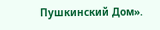Пушкинский Дом».